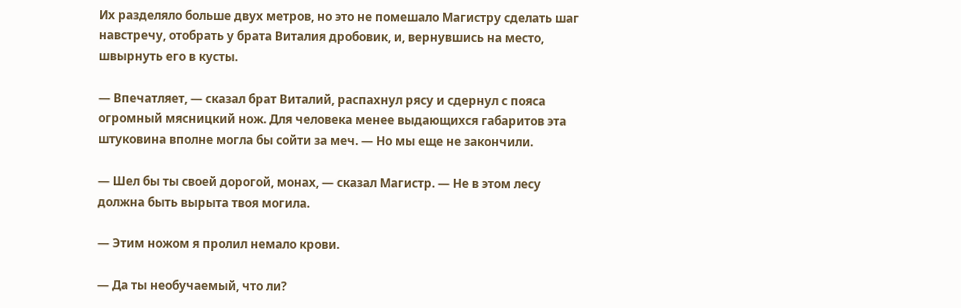Их разделяло больше двух метров, но это не помешало Магистру сделать шаг навстречу, отобрать у брата Виталия дробовик, и, вернувшись на место, швырнуть его в кусты.

— Впечатляет, — сказал брат Виталий, распахнул рясу и сдернул с пояса огромный мясницкий нож. Для человека менее выдающихся габаритов эта штуковина вполне могла бы сойти за меч. — Но мы еще не закончили.

— Шел бы ты своей дорогой, монах, — сказал Магистр. — Не в этом лесу должна быть вырыта твоя могила.

— Этим ножом я пролил немало крови.

— Да ты необучаемый, что ли?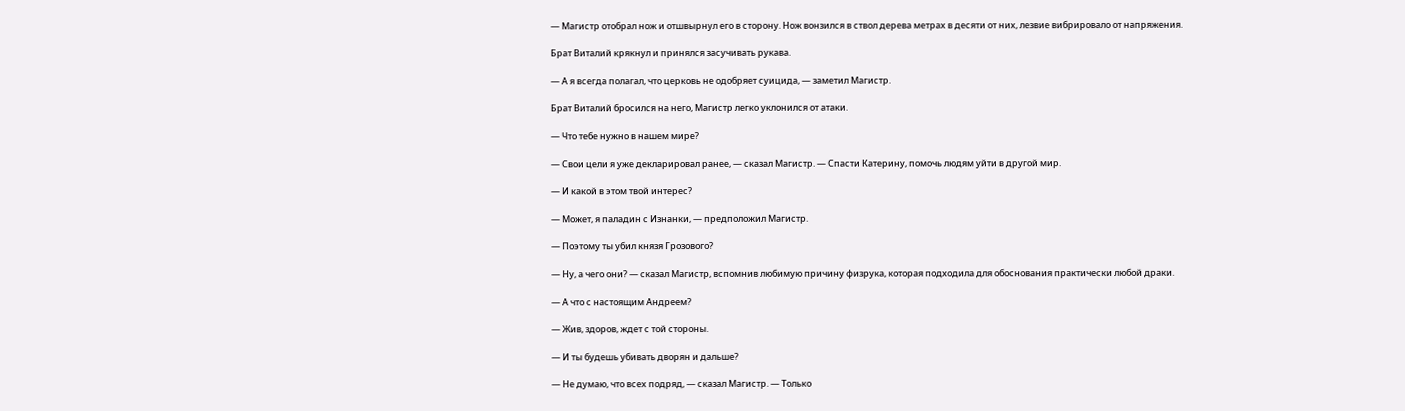— Магистр отобрал нож и отшвырнул его в сторону. Нож вонзился в ствол дерева метрах в десяти от них, лезвие вибрировало от напряжения.

Брат Виталий крякнул и принялся засучивать рукава.

— А я всегда полагал, что церковь не одобряет суицида, — заметил Магистр.

Брат Виталий бросился на него, Магистр легко уклонился от атаки.

— Что тебе нужно в нашем мире?

— Свои цели я уже декларировал ранее, — сказал Магистр. — Спасти Катерину, помочь людям уйти в другой мир.

— И какой в этом твой интерес?

— Может, я паладин с Изнанки, — предположил Магистр.

— Поэтому ты убил князя Грозового?

— Ну, а чего они? — сказал Магистр, вспомнив любимую причину физрука, которая подходила для обоснования практически любой драки.

— А что с настоящим Андреем?

— Жив, здоров, ждет с той стороны.

— И ты будешь убивать дворян и дальше?

— Не думаю, что всех подряд, — сказал Магистр. — Только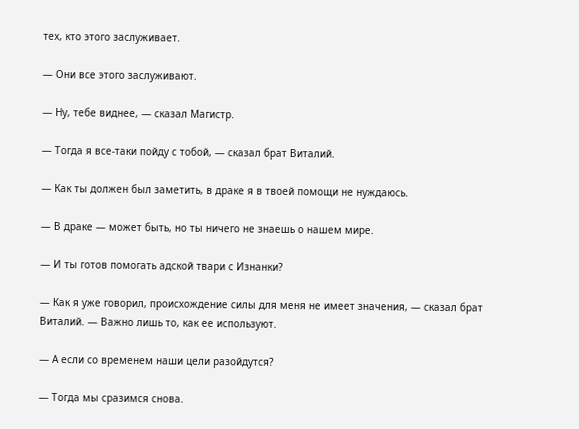тех, кто этого заслуживает.

— Они все этого заслуживают.

— Ну, тебе виднее, — сказал Магистр.

— Тогда я все-таки пойду с тобой, — сказал брат Виталий.

— Как ты должен был заметить, в драке я в твоей помощи не нуждаюсь.

— В драке — может быть, но ты ничего не знаешь о нашем мире.

— И ты готов помогать адской твари с Изнанки?

— Как я уже говорил, происхождение силы для меня не имеет значения, — сказал брат Виталий. — Важно лишь то, как ее используют.

— А если со временем наши цели разойдутся?

— Тогда мы сразимся снова.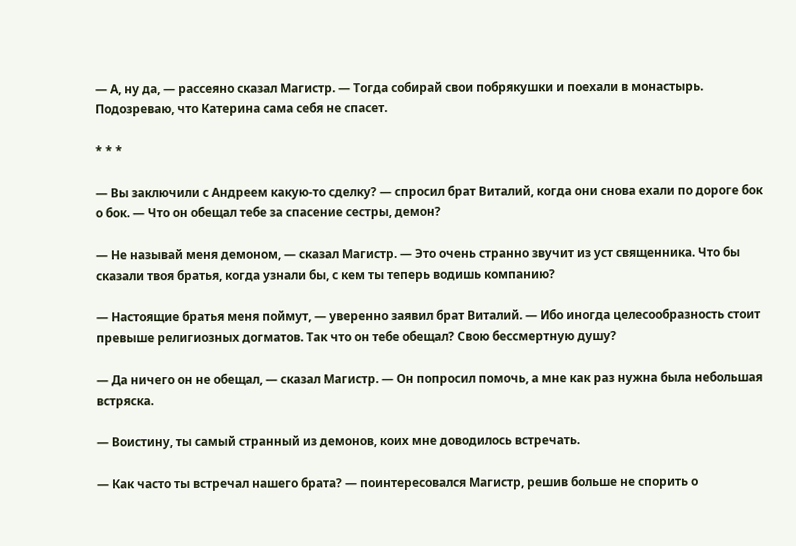— А, ну да, — рассеяно сказал Магистр. — Тогда собирай свои побрякушки и поехали в монастырь. Подозреваю, что Катерина сама себя не спасет.

* * *

— Вы заключили с Андреем какую-то сделку? — спросил брат Виталий, когда они снова ехали по дороге бок о бок. — Что он обещал тебе за спасение сестры, демон?

— Не называй меня демоном, — сказал Магистр. — Это очень странно звучит из уст священника. Что бы сказали твоя братья, когда узнали бы, с кем ты теперь водишь компанию?

— Настоящие братья меня поймут, — уверенно заявил брат Виталий. — Ибо иногда целесообразность стоит превыше религиозных догматов. Так что он тебе обещал? Свою бессмертную душу?

— Да ничего он не обещал, — сказал Магистр. — Он попросил помочь, а мне как раз нужна была небольшая встряска.

— Воистину, ты самый странный из демонов, коих мне доводилось встречать.

— Как часто ты встречал нашего брата? — поинтересовался Магистр, решив больше не спорить о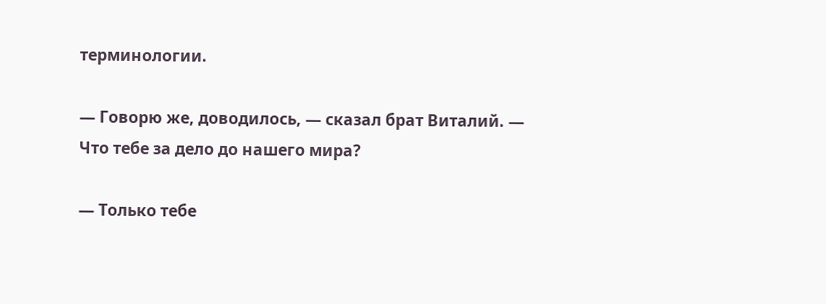терминологии.

— Говорю же, доводилось, — сказал брат Виталий. — Что тебе за дело до нашего мира?

— Только тебе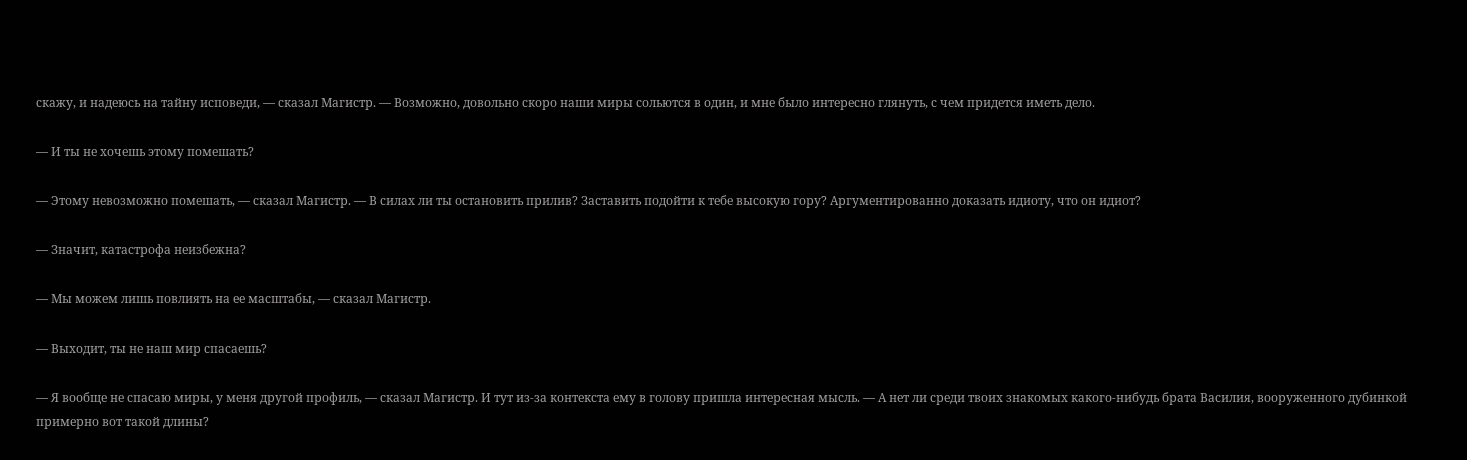скажу, и надеюсь на тайну исповеди, — сказал Магистр. — Возможно, довольно скоро наши миры сольются в один, и мне было интересно глянуть, с чем придется иметь дело.

— И ты не хочешь этому помешать?

— Этому невозможно помешать, — сказал Магистр. — В силах ли ты остановить прилив? Заставить подойти к тебе высокую гору? Аргументированно доказать идиоту, что он идиот?

— Значит, катастрофа неизбежна?

— Мы можем лишь повлиять на ее масштабы, — сказал Магистр.

— Выходит, ты не наш мир спасаешь?

— Я вообще не спасаю миры, у меня другой профиль, — сказал Магистр. И тут из-за контекста ему в голову пришла интересная мысль. — А нет ли среди твоих знакомых какого-нибудь брата Василия, вооруженного дубинкой примерно вот такой длины?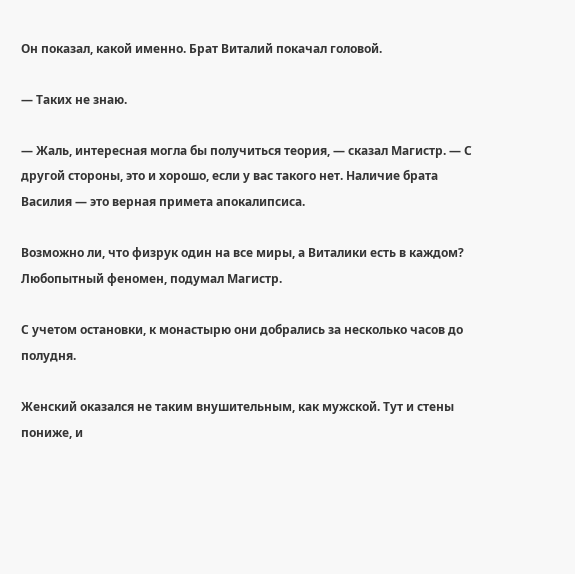Он показал, какой именно. Брат Виталий покачал головой.

— Таких не знаю.

— Жаль, интересная могла бы получиться теория, — сказал Магистр. — С другой стороны, это и хорошо, если у вас такого нет. Наличие брата Василия — это верная примета апокалипсиса.

Возможно ли, что физрук один на все миры, а Виталики есть в каждом? Любопытный феномен, подумал Магистр.

С учетом остановки, к монастырю они добрались за несколько часов до полудня.

Женский оказался не таким внушительным, как мужской. Тут и стены пониже, и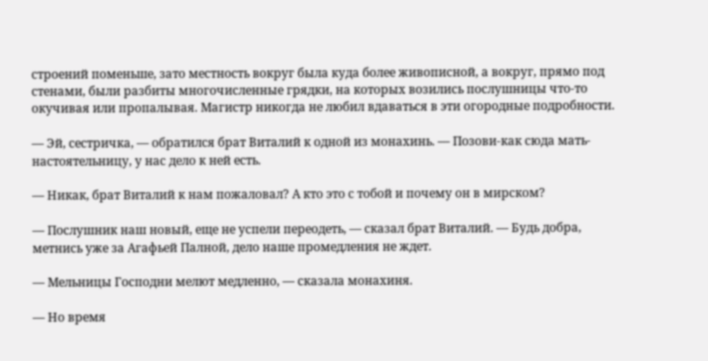строений поменьше, зато местность вокруг была куда более живописной, а вокруг, прямо под стенами, были разбиты многочисленные грядки, на которых возились послушницы что-то окучивая или пропалывая. Магистр никогда не любил вдаваться в эти огородные подробности.

— Эй, сестричка, — обратился брат Виталий к одной из монахинь. — Позови-как сюда мать-настоятельницу, у нас дело к ней есть.

— Никак, брат Виталий к нам пожаловал? А кто это с тобой и почему он в мирском?

— Послушник наш новый, еще не успели переодеть, — сказал брат Виталий. — Будь добра, метнись уже за Агафьей Палной, дело наше промедления не ждет.

— Мельницы Господни мелют медленно, — сказала монахиня.

— Но время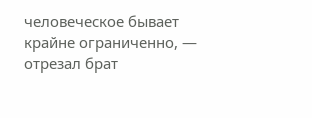человеческое бывает крайне ограниченно, — отрезал брат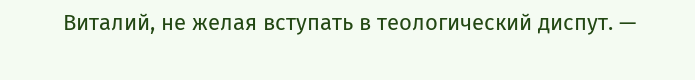Виталий, не желая вступать в теологический диспут. —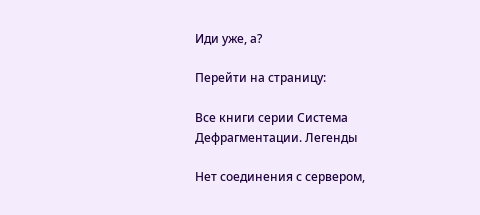Иди уже, а?

Перейти на страницу:

Все книги серии Система Дефрагментации. Легенды

Нет соединения с сервером,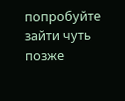попробуйте зайти чуть позже